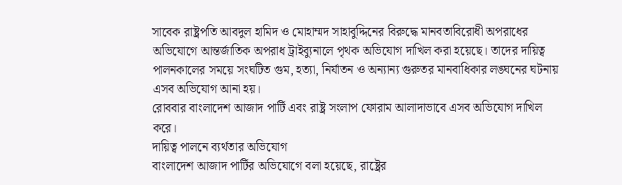সাবেক রাষ্ট্রপতি আবদুল হামিদ ও মোহাম্মদ সাহাবুদ্দিনের বিরুদ্ধে মানবতাবিরোধী অপরাধের অভিযোগে আন্তর্জাতিক অপরাধ ট্রাইব্যুনালে পৃথক অভিযোগ দাখিল করা হয়েছে। তাদের দায়িত্ব পালনকালের সময়ে সংঘটিত গুম, হত্যা, নির্যাতন ও অন্যান্য গুরুতর মানবাধিকার লঙ্ঘনের ঘটনায় এসব অভিযোগ আনা হয়।
রোববার বাংলাদেশ আজাদ পার্টি এবং রাষ্ট্র সংলাপ ফোরাম আলাদাভাবে এসব অভিযোগ দাখিল করে।
দায়িত্ব পালনে ব্যর্থতার অভিযোগ
বাংলাদেশ আজাদ পার্টির অভিযোগে বলা হয়েছে, রাষ্ট্রের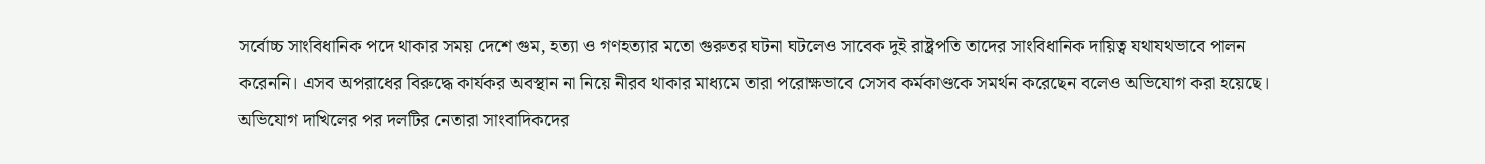সর্বোচ্চ সাংবিধানিক পদে থাকার সময় দেশে গুম, হত্যা ও গণহত্যার মতো গুরুতর ঘটনা ঘটলেও সাবেক দুই রাষ্ট্রপতি তাদের সাংবিধানিক দায়িত্ব যথাযথভাবে পালন করেননি। এসব অপরাধের বিরুদ্ধে কার্যকর অবস্থান না নিয়ে নীরব থাকার মাধ্যমে তারা পরোক্ষভাবে সেসব কর্মকাণ্ডকে সমর্থন করেছেন বলেও অভিযোগ করা হয়েছে।
অভিযোগ দাখিলের পর দলটির নেতারা সাংবাদিকদের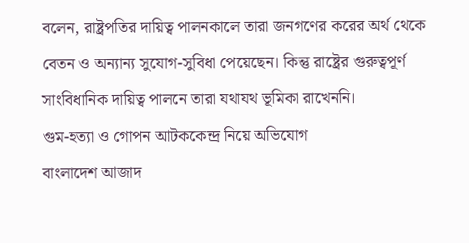বলেন, রাষ্ট্রপতির দায়িত্ব পালনকালে তারা জনগণের করের অর্থ থেকে বেতন ও অন্যান্য সুযোগ-সুবিধা পেয়েছেন। কিন্তু রাষ্ট্রের গুরুত্বপূর্ণ সাংবিধানিক দায়িত্ব পালনে তারা যথাযথ ভূমিকা রাখেননি।
গুম-হত্যা ও গোপন আটককেন্দ্র নিয়ে অভিযোগ
বাংলাদেশ আজাদ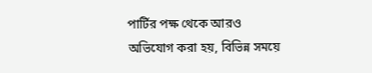পার্টির পক্ষ থেকে আরও অভিযোগ করা হয়, বিভিন্ন সময়ে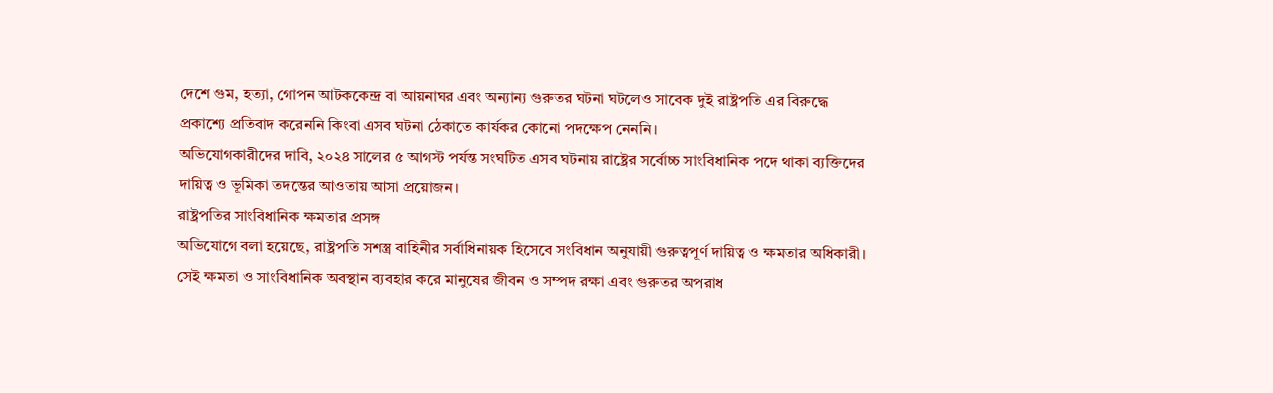দেশে গুম, হত্যা, গোপন আটককেন্দ্র বা আয়নাঘর এবং অন্যান্য গুরুতর ঘটনা ঘটলেও সাবেক দুই রাষ্ট্রপতি এর বিরুদ্ধে প্রকাশ্যে প্রতিবাদ করেননি কিংবা এসব ঘটনা ঠেকাতে কার্যকর কোনো পদক্ষেপ নেননি।
অভিযোগকারীদের দাবি, ২০২৪ সালের ৫ আগস্ট পর্যন্ত সংঘটিত এসব ঘটনায় রাষ্ট্রের সর্বোচ্চ সাংবিধানিক পদে থাকা ব্যক্তিদের দায়িত্ব ও ভূমিকা তদন্তের আওতায় আসা প্রয়োজন।
রাষ্ট্রপতির সাংবিধানিক ক্ষমতার প্রসঙ্গ
অভিযোগে বলা হয়েছে, রাষ্ট্রপতি সশস্ত্র বাহিনীর সর্বাধিনায়ক হিসেবে সংবিধান অনুযায়ী গুরুত্বপূর্ণ দায়িত্ব ও ক্ষমতার অধিকারী। সেই ক্ষমতা ও সাংবিধানিক অবস্থান ব্যবহার করে মানুষের জীবন ও সম্পদ রক্ষা এবং গুরুতর অপরাধ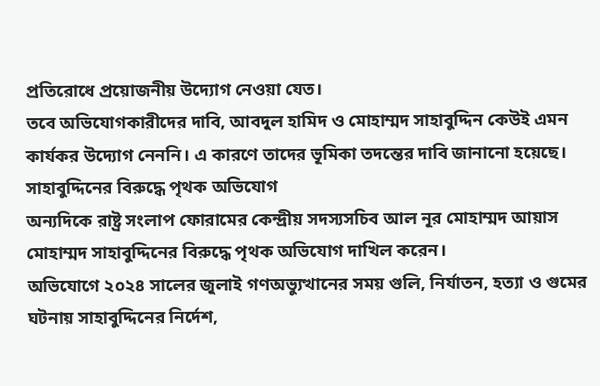প্রতিরোধে প্রয়োজনীয় উদ্যোগ নেওয়া যেত।
তবে অভিযোগকারীদের দাবি, আবদুল হামিদ ও মোহাম্মদ সাহাবুদ্দিন কেউই এমন কার্যকর উদ্যোগ নেননি। এ কারণে তাদের ভূমিকা তদন্তের দাবি জানানো হয়েছে।
সাহাবুদ্দিনের বিরুদ্ধে পৃথক অভিযোগ
অন্যদিকে রাষ্ট্র সংলাপ ফোরামের কেন্দ্রীয় সদস্যসচিব আল নূর মোহাম্মদ আয়াস মোহাম্মদ সাহাবুদ্দিনের বিরুদ্ধে পৃথক অভিযোগ দাখিল করেন।
অভিযোগে ২০২৪ সালের জুলাই গণঅভ্যুত্থানের সময় গুলি, নির্যাতন, হত্যা ও গুমের ঘটনায় সাহাবুদ্দিনের নির্দেশ,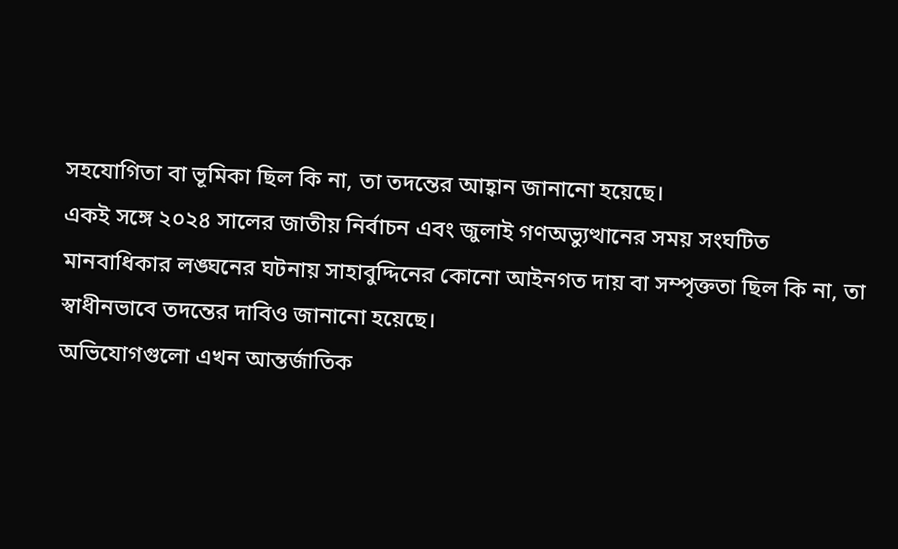সহযোগিতা বা ভূমিকা ছিল কি না, তা তদন্তের আহ্বান জানানো হয়েছে।
একই সঙ্গে ২০২৪ সালের জাতীয় নির্বাচন এবং জুলাই গণঅভ্যুত্থানের সময় সংঘটিত মানবাধিকার লঙ্ঘনের ঘটনায় সাহাবুদ্দিনের কোনো আইনগত দায় বা সম্পৃক্ততা ছিল কি না, তা স্বাধীনভাবে তদন্তের দাবিও জানানো হয়েছে।
অভিযোগগুলো এখন আন্তর্জাতিক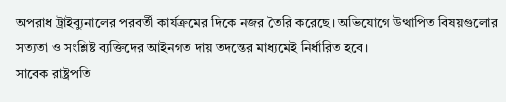অপরাধ ট্রাইব্যুনালের পরবর্তী কার্যক্রমের দিকে নজর তৈরি করেছে। অভিযোগে উত্থাপিত বিষয়গুলোর সত্যতা ও সংশ্লিষ্ট ব্যক্তিদের আইনগত দায় তদন্তের মাধ্যমেই নির্ধারিত হবে।
সাবেক রাষ্ট্রপতি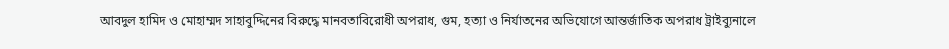আবদুল হামিদ ও মোহাম্মদ সাহাবুদ্দিনের বিরুদ্ধে মানবতাবিরোধী অপরাধ, গুম, হত্যা ও নির্যাতনের অভিযোগে আন্তর্জাতিক অপরাধ ট্রাইব্যুনালে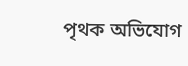পৃথক অভিযোগ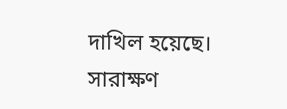দাখিল হয়েছে।
সারাক্ষণ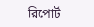রিপোর্ট